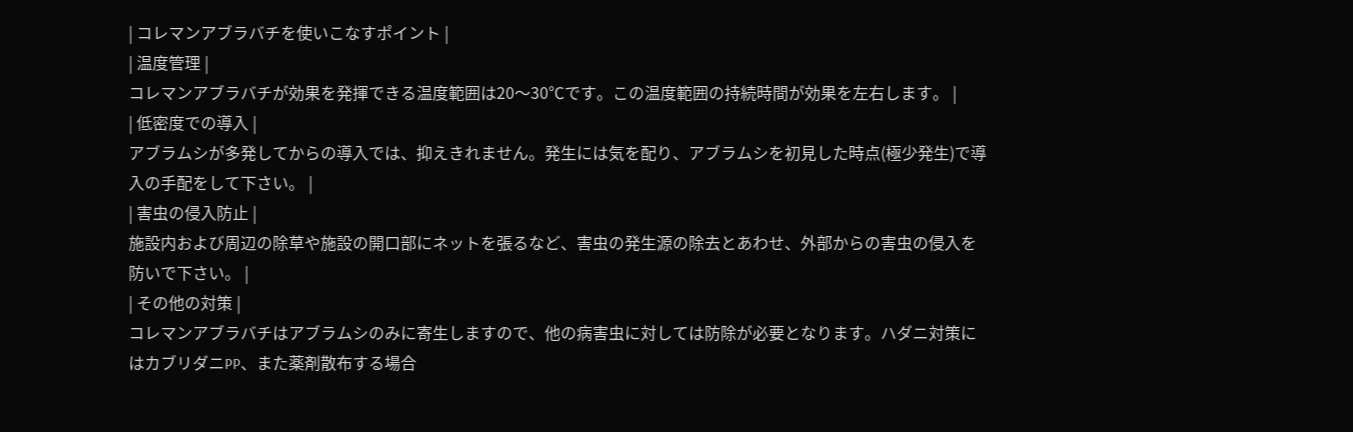| コレマンアブラバチを使いこなすポイント |
| 温度管理 |
コレマンアブラバチが効果を発揮できる温度範囲は20〜30℃です。この温度範囲の持続時間が効果を左右します。 |
| 低密度での導入 |
アブラムシが多発してからの導入では、抑えきれません。発生には気を配り、アブラムシを初見した時点(極少発生)で導入の手配をして下さい。 |
| 害虫の侵入防止 |
施設内および周辺の除草や施設の開口部にネットを張るなど、害虫の発生源の除去とあわせ、外部からの害虫の侵入を防いで下さい。 |
| その他の対策 |
コレマンアブラバチはアブラムシのみに寄生しますので、他の病害虫に対しては防除が必要となります。ハダニ対策にはカブリダニPP、また薬剤散布する場合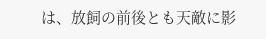は、放飼の前後とも天敵に影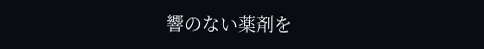響のない薬剤を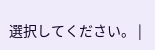選択してください。 |